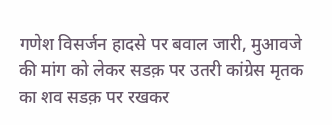गणेश विसर्जन हादसे पर बवाल जारी, मुआवजे की मांग को लेकर सडक़ पर उतरी कांग्रेस मृतक का शव सडक़ पर रखकर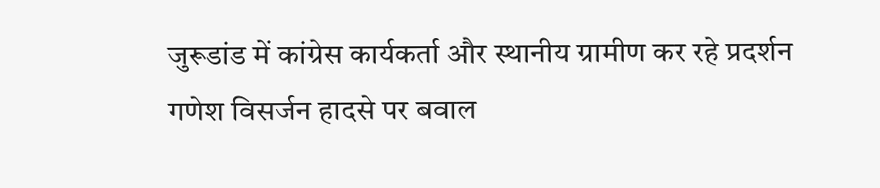जुरूडांड में कांग्रेस कार्यकर्ता और स्थानीय ग्रामीण कर रहे प्रदर्शन
गणेश विसर्जन हादसे पर बवाल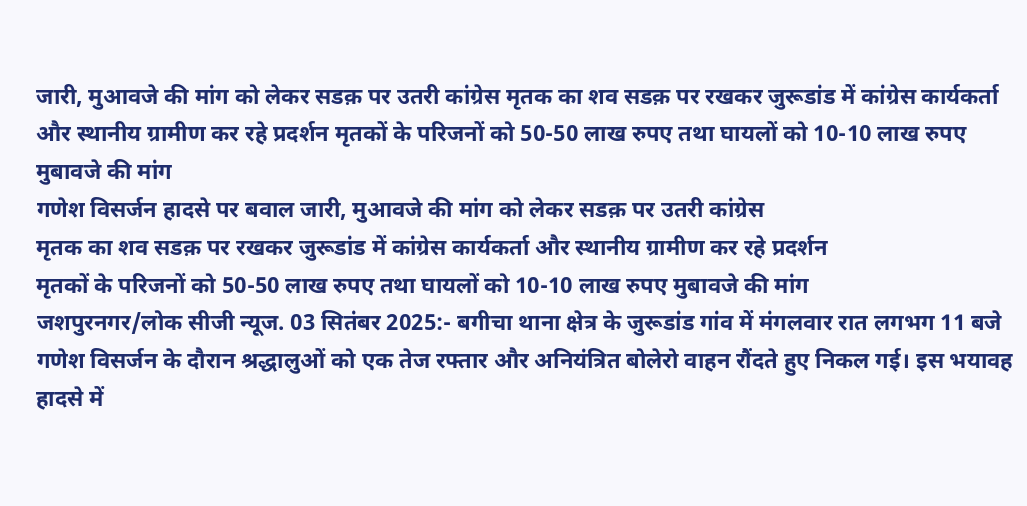जारी, मुआवजे की मांग को लेकर सडक़ पर उतरी कांग्रेस मृतक का शव सडक़ पर रखकर जुरूडांड में कांग्रेस कार्यकर्ता और स्थानीय ग्रामीण कर रहे प्रदर्शन मृतकों के परिजनों को 50-50 लाख रुपए तथा घायलों को 10-10 लाख रुपए मुबावजे की मांग
गणेश विसर्जन हादसे पर बवाल जारी, मुआवजे की मांग को लेकर सडक़ पर उतरी कांग्रेस
मृतक का शव सडक़ पर रखकर जुरूडांड में कांग्रेस कार्यकर्ता और स्थानीय ग्रामीण कर रहे प्रदर्शन
मृतकों के परिजनों को 50-50 लाख रुपए तथा घायलों को 10-10 लाख रुपए मुबावजे की मांग
जशपुरनगर/लोक सीजी न्यूज. 03 सितंबर 2025:- बगीचा थाना क्षेत्र के जुरूडांड गांव में मंगलवार रात लगभग 11 बजे गणेश विसर्जन के दौरान श्रद्धालुओं को एक तेज रफ्तार और अनियंत्रित बोलेरो वाहन रौंदते हुए निकल गई। इस भयावह हादसे में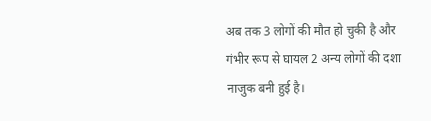अब तक 3 लोगों की मौत हो चुकी है और गंभीर रूप से घायल 2 अन्य लोगों की दशा नाजुक बनी हुई है।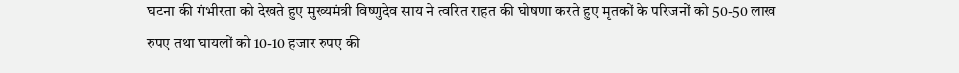घटना की गंभीरता को देखते हुए मुख्यमंत्री विष्णुदेव साय ने त्वरित राहत की घोषणा करते हुए मृतकों के परिजनों को 50-50 लाख रुपए तथा घायलों को 10-10 हजार रुपए की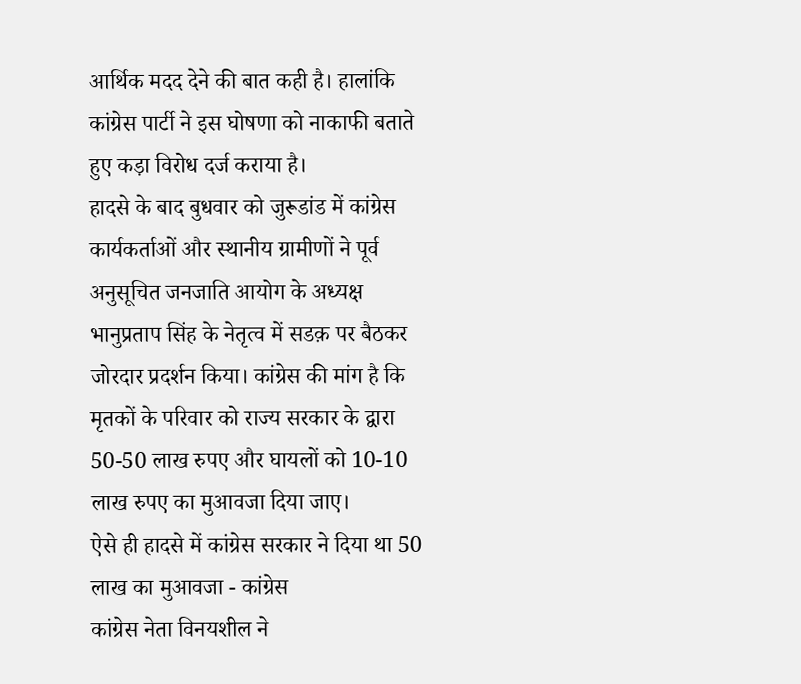आर्थिक मदद देने की बात कही है। हालांकि कांग्रेस पार्टी ने इस घोषणा को नाकाफी बताते हुए कड़ा विरोध दर्ज कराया है।
हादसे के बाद बुधवार को जुरूडांड में कांग्रेस कार्यकर्ताओं और स्थानीय ग्रामीणों ने पूर्व अनुसूचित जनजाति आयोग के अध्यक्ष भानुप्रताप सिंह के नेतृत्व में सडक़ पर बैठकर जोरदार प्रदर्शन किया। कांग्रेस की मांग है कि मृतकों के परिवार को राज्य सरकार के द्वारा 50-50 लाख रुपए और घायलों को 10-10 लाख रुपए का मुआवजा दिया जाए।
ऐसे ही हादसे में कांग्रेस सरकार ने दिया था 50 लाख का मुआवजा - कांग्रेस
कांग्रेस नेता विनयशील ने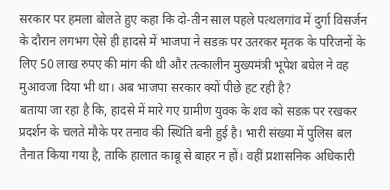सरकार पर हमला बोलते हुए कहा कि दो-तीन साल पहले पत्थलगांव में दुर्गा विसर्जन के दौरान लगभग ऐसे ही हादसे में भाजपा ने सडक़ पर उतरकर मृतक के परिजनों के लिए 50 लाख रुपए की मांग की थी और तत्कालीन मुख्यमंत्री भूपेश बघेल ने वह मुआवजा दिया भी था। अब भाजपा सरकार क्यों पीछे हट रही है?
बताया जा रहा है कि, हादसे में मारे गए ग्रामीण युवक के शव को सडक़ पर रखकर प्रदर्शन के चलते मौके पर तनाव की स्थिति बनी हुई है। भारी संख्या में पुलिस बल तैनात किया गया है, ताकि हालात काबू से बाहर न हों। वहीं प्रशासनिक अधिकारी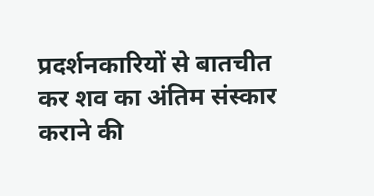प्रदर्शनकारियों से बातचीत कर शव का अंतिम संस्कार कराने की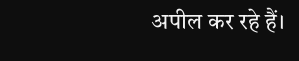अपील कर रहे हैं।